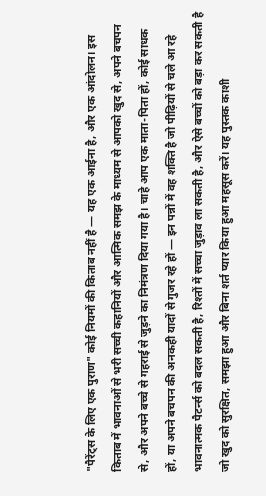"पैरेंट्स के लिए एक पुराण" कोई नियमों की किताब नहीं है — यह एक आईना है, और एक आंदोलन। इस किताब में भावनाओं से भरी सच्ची कहानियों और आत्मिक समझ के माध्यम से आपको खुद से, अपने बचपन से, और अपने बच्चे से गहराई से जुड़ने का निमंत्रण दिया गया है। चाहे आप एक माता-पिता हों, कोई साधक हों, या अपने बचपन की अनकही यादों से गुजर रहे हों — इन पन्नों में वह शक्ति है जो पीढ़ियों से चले आ रहे भावनात्मक पैटर्न्स को बदल सकती है, रिश्तों में सच्चा जुड़ाव ला सकती है, और ऐसे बच्चों को बड़ा कर सकती है जो खुद को सुरक्षित, समझा हुआ और बिना शर्त प्यार किया हुआ महसूस करें। यह पुस्तक काशी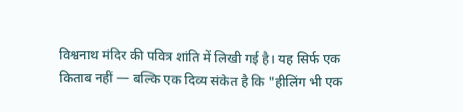विश्वनाथ मंदिर की पवित्र शांति में लिखी गई है। यह सिर्फ एक किताब नहीं — बल्कि एक दिव्य संकेत है कि "हीलिंग भी एक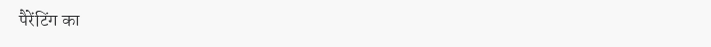पैरेंटिंग का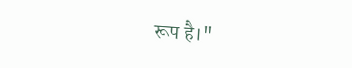रूप है।"